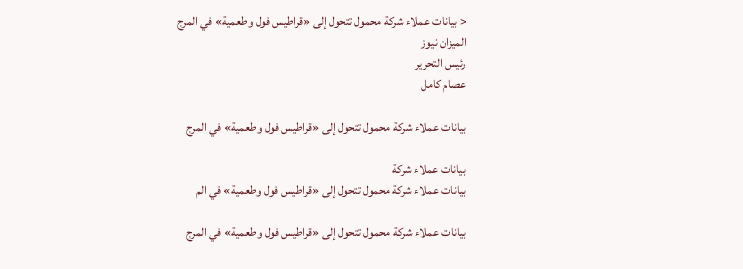< بيانات عملاء شركة محمول تتحول إلى «قراطيس فول وطعمية» في المرج
الميزان نيوز
رئيس التحرير
عصام كامل

بيانات عملاء شركة محمول تتحول إلى «قراطيس فول وطعمية» في المرج

بيانات عملاء شركة
بيانات عملاء شركة محمول تتحول إلى «قراطيس فول وطعمية» في الم

بيانات عملاء شركة محمول تتحول إلى «قراطيس فول وطعمية» في المرج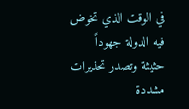في الوقت الذي تخوض فيه الدولة جهوداً حثيثة وتصدر تحذيرات مشددة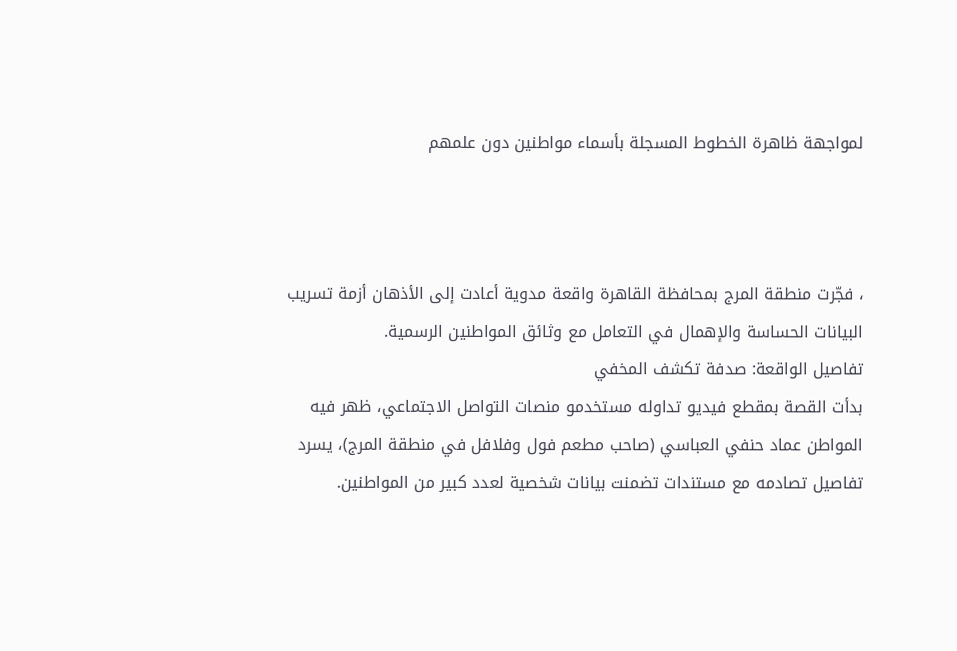لمواجهة ظاهرة الخطوط المسجلة بأسماء مواطنين دون علمهم



، فجّرت منطقة المرج بمحافظة القاهرة واقعة مدوية أعادت إلى الأذهان أزمة تسريب البيانات الحساسة والإهمال في التعامل مع وثائق المواطنين الرسمية.
تفاصيل الواقعة: صدفة تكشف المخفي
بدأت القصة بمقطع فيديو تداوله مستخدمو منصات التواصل الاجتماعي، ظهر فيه المواطن عماد حنفي العباسي (صاحب مطعم فول وفلافل في منطقة المرج)، يسرد تفاصيل تصادمه مع مستندات تضمنت بيانات شخصية لعدد كبير من المواطنين.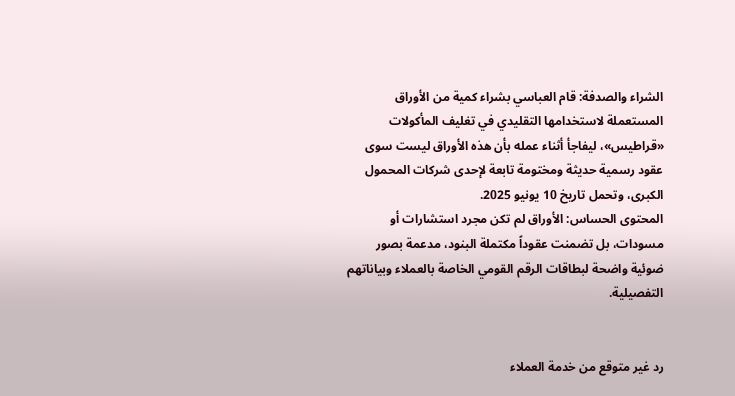الشراء والصدفة: قام العباسي بشراء كمية من الأوراق المستعملة لاستخدامها التقليدي في تغليف المأكولات «قراطيس»، ليفاجأ أثناء عمله بأن هذه الأوراق ليست سوى عقود رسمية حديثة ومختومة تابعة لإحدى شركات المحمول الكبرى، وتحمل تاريخ 10 يونيو 2025.
المحتوى الحساس: الأوراق لم تكن مجرد استشارات أو مسودات، بل تضمنت عقوداً مكتملة البنود، مدعمة بصور ضوئية واضحة لبطاقات الرقم القومي الخاصة بالعملاء وبياناتهم التفصيلية.


رد غير متوقع من خدمة العملاء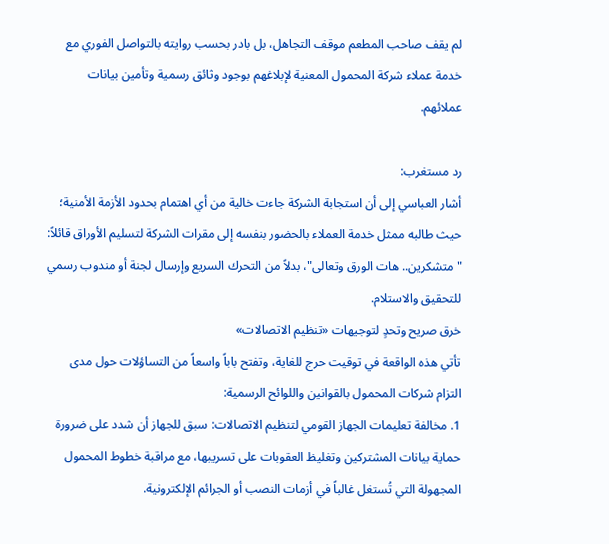لم يقف صاحب المطعم موقف التجاهل، بل بادر بحسب روايته بالتواصل الفوري مع خدمة عملاء شركة المحمول المعنية لإبلاغهم بوجود وثائق رسمية وتأمين بيانات عملائهم.

رد مستغرب:
أشار العباسي إلى أن استجابة الشركة جاءت خالية من أي اهتمام بحدود الأزمة الأمنية؛ حيث طالبه ممثل خدمة العملاء بالحضور بنفسه إلى مقرات الشركة لتسليم الأوراق قائلاً: "متشكرين.. هات الورق وتعالى"، بدلاً من التحرك السريع وإرسال لجنة أو مندوب رسمي للتحقيق والاستلام.
خرق صريح وتحدٍ لتوجيهات «تنظيم الاتصالات»
تأتي هذه الواقعة في توقيت حرج للغاية، وتفتح باباً واسعاً من التساؤلات حول مدى التزام شركات المحمول بالقوانين واللوائح الرسمية:
1. مخالفة تعليمات الجهاز القومي لتنظيم الاتصالات: سبق للجهاز أن شدد على ضرورة حماية بيانات المشتركين وتغليظ العقوبات على تسريبها، مع مراقبة خطوط المحمول المجهولة التي تُستغل غالباً في أزمات النصب أو الجرائم الإلكترونية.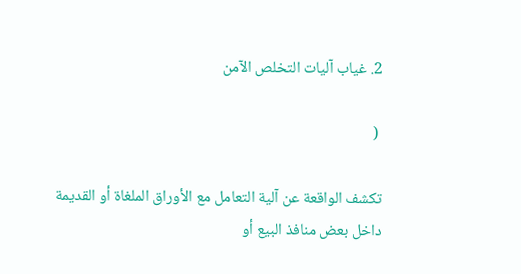2. غياب آليات التخلص الآمن

 (

تكشف الواقعة عن آلية التعامل مع الأوراق الملغاة أو القديمة داخل بعض منافذ البيع أو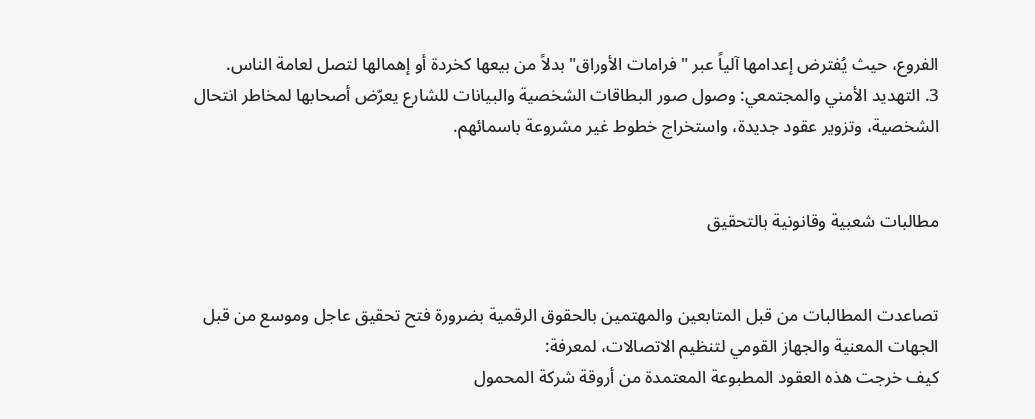الفروع، حيث يُفترض إعدامها آلياً عبر "فرامات الأوراق" بدلاً من بيعها كخردة أو إهمالها لتصل لعامة الناس.
3. التهديد الأمني والمجتمعي: وصول صور البطاقات الشخصية والبيانات للشارع يعرّض أصحابها لمخاطر انتحال الشخصية، وتزوير عقود جديدة، واستخراج خطوط غير مشروعة باسمائهم.


مطالبات شعبية وقانونية بالتحقيق


تصاعدت المطالبات من قبل المتابعين والمهتمين بالحقوق الرقمية بضرورة فتح تحقيق عاجل وموسع من قبل الجهات المعنية والجهاز القومي لتنظيم الاتصالات، لمعرفة:
كيف خرجت هذه العقود المطبوعة المعتمدة من أروقة شركة المحمول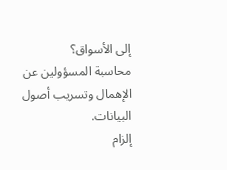إلى الأسواق؟
محاسبة المسؤولين عن الإهمال وتسريب أصول البيانات.
إلزام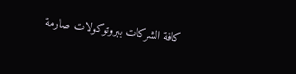كافة الشركات ببروتوكولات صارمة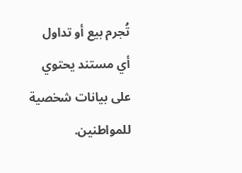تُجرم بيع أو تداول أي مستند يحتوي على بيانات شخصية للمواطنين.